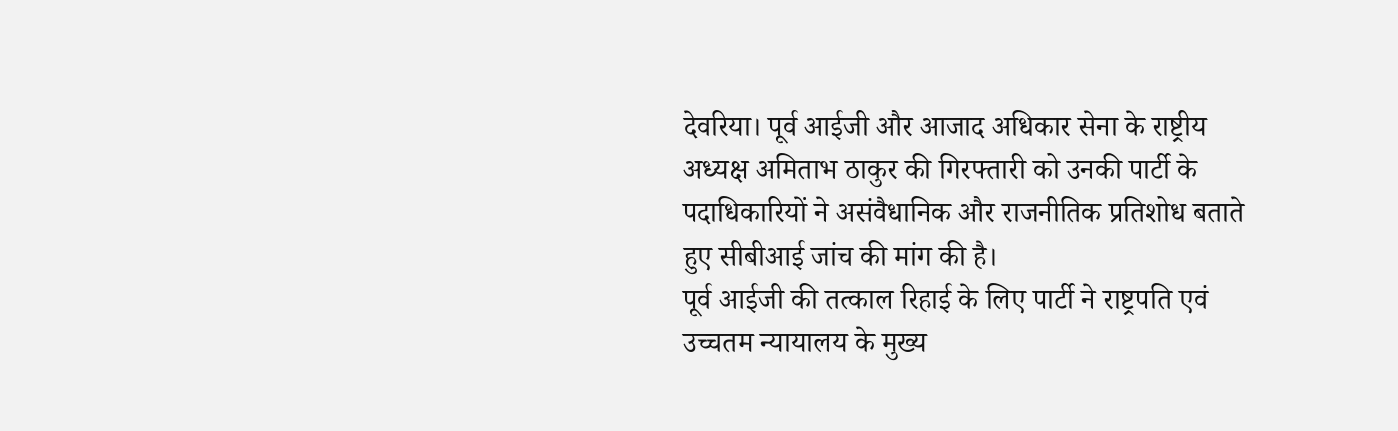देवरिया। पूर्व आईजी और आजाद अधिकार सेना के राष्ट्रीय अध्यक्ष अमिताभ ठाकुर की गिरफ्तारी को उनकी पार्टी के पदाधिकारियों ने असंवैधानिक और राजनीतिक प्रतिशोध बताते हुए सीबीआई जांच की मांग की है।
पूर्व आईजी की तत्काल रिहाई के लिए पार्टी ने राष्ट्रपति एवं उच्चतम न्यायालय के मुख्य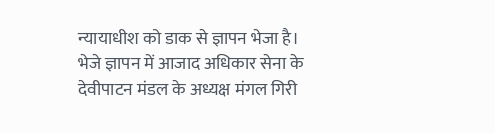न्यायाधीश को डाक से ज्ञापन भेजा है।
भेजे ज्ञापन में आजाद अधिकार सेना के देवीपाटन मंडल के अध्यक्ष मंगल गिरी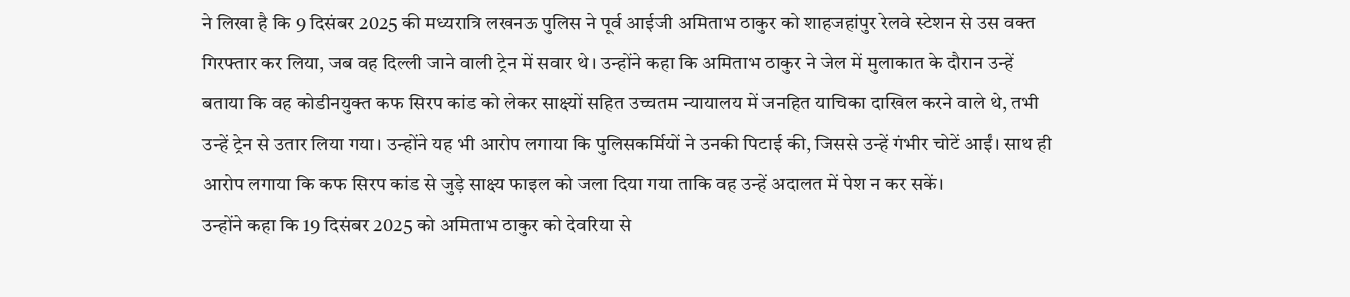ने लिखा है कि 9 दिसंबर 2025 की मध्यरात्रि लखनऊ पुलिस ने पूर्व आईजी अमिताभ ठाकुर को शाहजहांपुर रेलवे स्टेशन से उस वक्त गिरफ्तार कर लिया, जब वह दिल्ली जाने वाली ट्रेन में सवार थे। उन्होंने कहा कि अमिताभ ठाकुर ने जेल में मुलाकात के दौरान उन्हें बताया कि वह कोडीनयुक्त कफ सिरप कांड को लेकर साक्ष्यों सहित उच्चतम न्यायालय में जनहित याचिका दाखिल करने वाले थे, तभी उन्हें ट्रेन से उतार लिया गया। उन्होंने यह भी आरोप लगाया कि पुलिसकर्मियों ने उनकी पिटाई की, जिससे उन्हें गंभीर चोटें आईं। साथ ही आरोप लगाया कि कफ सिरप कांड से जुड़े साक्ष्य फाइल को जला दिया गया ताकि वह उन्हें अदालत में पेश न कर सकें।
उन्होंने कहा कि 19 दिसंबर 2025 को अमिताभ ठाकुर को देवरिया से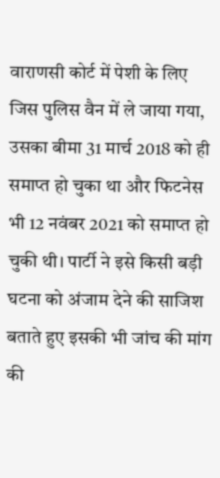वाराणसी कोर्ट में पेशी के लिए जिस पुलिस वैन में ले जाया गया, उसका बीमा 31 मार्च 2018 को ही समाप्त हो चुका था और फिटनेस भी 12 नवंबर 2021 को समाप्त हो चुकी थी। पार्टी ने इसे किसी बड़ी घटना को अंजाम देने की साजिश बताते हुए इसकी भी जांच की मांग की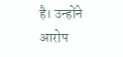है। उन्होंने आरोप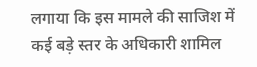लगाया कि इस मामले की साजिश में कई बड़े स्तर के अधिकारी शामिल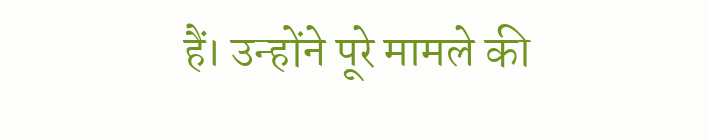हैं। उन्होंने पूरे मामले की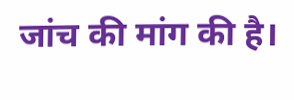जांच की मांग की है।